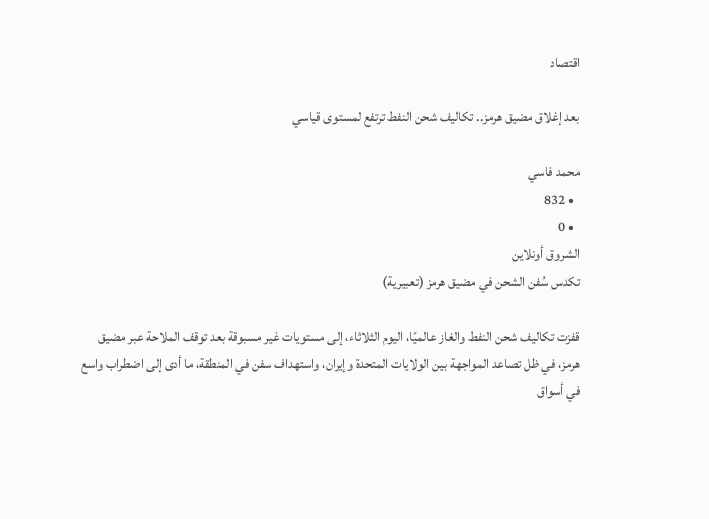اقتصاد

بعد إغلاق مضيق هرمز.. تكاليف شحن النفط ترتفع لمستوى قياسي

محمد فاسي
  • 832
  • 0
الشروق أونلاين
تكدس سُفن الشحن في مضيق هرمز (تعبيرية)

قفزت تكاليف شحن النفط والغاز عالميًا، اليوم الثلاثاء، إلى مستويات غير مسبوقة بعد توقف الملاحة عبر مضيق هرمز، في ظل تصاعد المواجهة بين الولايات المتحدة وإيران، واستهداف سفن في المنطقة، ما أدى إلى اضطراب واسع في أسواق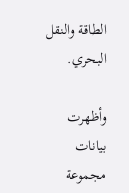الطاقة والنقل البحري.

وأظهرت بيانات مجموعة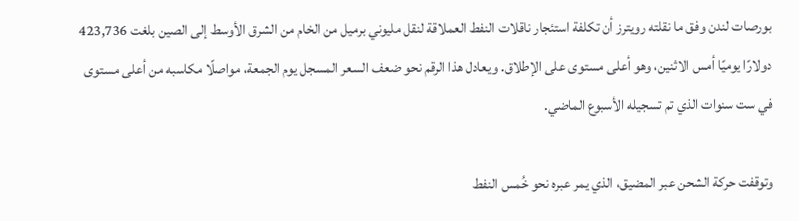بورصات لندن وفق ما نقلته رويترز أن تكلفة استئجار ناقلات النفط العملاقة لنقل مليوني برميل من الخام من الشرق الأوسط إلى الصين بلغت 423,736 دولارًا يوميًا أمس الاثنين، وهو أعلى مستوى على الإطلاق. ويعادل هذا الرقم نحو ضعف السعر المسجل يوم الجمعة، مواصلًا مكاسبه من أعلى مستوى في ست سنوات الذي تم تسجيله الأسبوع الماضي.

وتوقفت حركة الشحن عبر المضيق، الذي يمر عبره نحو خُمس النفط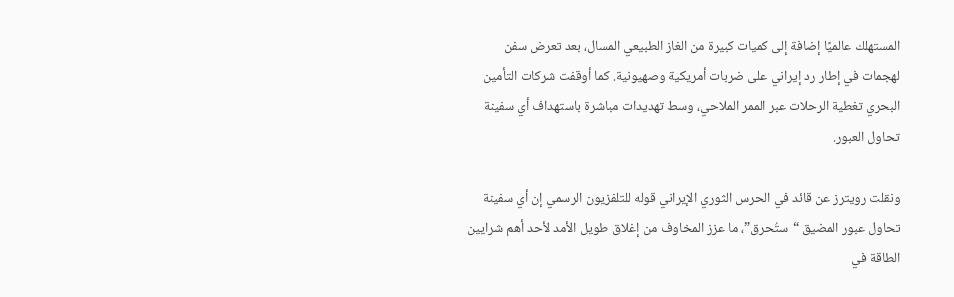المستهلك عالميًا إضافة إلى كميات كبيرة من الغاز الطبيعي المسال، بعد تعرض سفن لهجمات في إطار رد إيراني على ضربات أمريكية وصهيونية. كما أوقفت شركات التأمين البحري تغطية الرحلات عبر الممر الملاحي، وسط تهديدات مباشرة باستهداف أي سفينة تحاول العبور.

ونقلت رويترز عن قائد في الحرس الثوري الإيراني قوله للتلفزيون الرسمي إن أي سفينة تحاول عبور المضيق “ستُحرق”، ما عزز المخاوف من إغلاق طويل الأمد لأحد أهم شرايين الطاقة في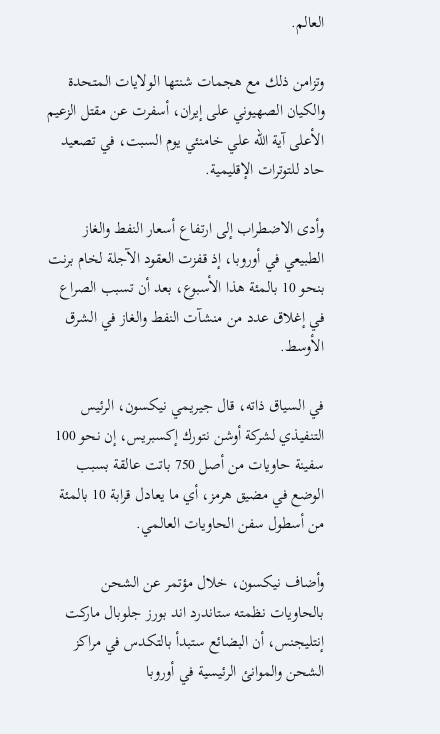العالم.

وتزامن ذلك مع هجمات شنتها الولايات المتحدة والكيان الصهيوني على إيران، أسفرت عن مقتل الزعيم الأعلى آية الله علي خامنئي يوم السبت، في تصعيد حاد للتوترات الإقليمية.

وأدى الاضطراب إلى ارتفاع أسعار النفط والغاز الطبيعي في أوروبا، إذ قفزت العقود الآجلة لخام برنت بنحو 10 بالمئة هذا الأسبوع، بعد أن تسبب الصراع في إغلاق عدد من منشآت النفط والغاز في الشرق الأوسط.

في السياق ذاته، قال جيريمي نيكسون، الرئيس التنفيذي لشركة أوشن نتورك إكسبريس، إن نحو 100 سفينة حاويات من أصل 750 باتت عالقة بسبب الوضع في مضيق هرمز، أي ما يعادل قرابة 10 بالمئة من أسطول سفن الحاويات العالمي.

وأضاف نيكسون، خلال مؤتمر عن الشحن بالحاويات نظمته ستاندرد اند بورز جلوبال ماركت إنتليجنس، أن البضائع ستبدأ بالتكدس في مراكز الشحن والموانئ الرئيسية في أوروبا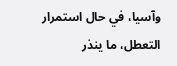وآسيا، في حال استمرار التعطل، ما ينذر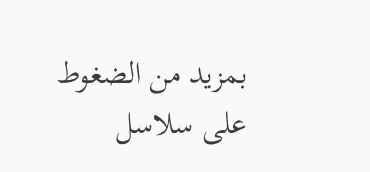بمزيد من الضغوط على سلاسل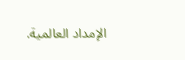الإمداد العالمية.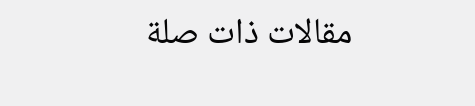مقالات ذات صلة